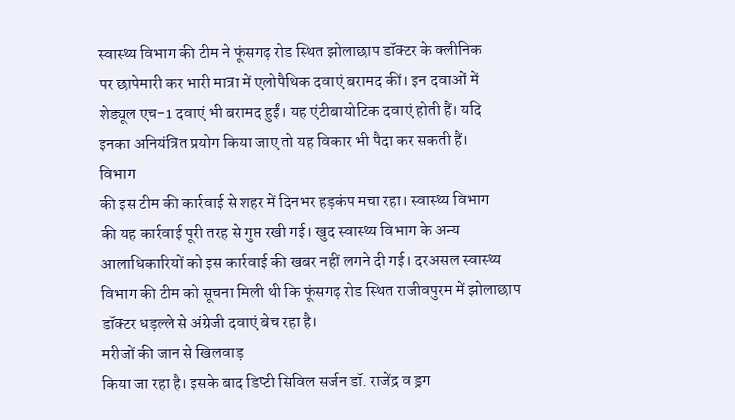स्वास्थ्य विभाग की टीम ने फूंसगढ़ रोड स्थित झोलाछाप डॉक्टर के क्लीनिक
पर छापेमारी कर भारी मात्रा में एलोपैथिक दवाएं बरामद कीं। इन दवाओं में
शेड्यूल एच-1 दवाएं भी बरामद हुईं। यह एंटीबायोटिक दवाएं होती हैं। यदि
इनका अनियंत्रित प्रयोग किया जाए तो यह विकार भी पैदा कर सकती हैं।
विभाग
की इस टीम की कार्रवाई से शहर में दिनभर हड़कंप मचा रहा। स्वास्थ्य विभाग
की यह कार्रवाई पूरी तरह से गुप्त रखी गई। खुद स्वास्थ्य विभाग के अन्य
आलाधिकारियों को इस कार्रवाई की खबर नहीं लगने दी गई। दरअसल स्वास्थ्य
विभाग की टीम को सूचना मिली थी कि फूंसगढ़ रोड स्थित राजीवपुरम में झोलाछाप
डॉक्टर धड़ल्ले से अंग्रेजी दवाएं बेच रहा है।
मरीजों की जान से खिलवाड़
किया जा रहा है। इसके बाद डिप्टी सिविल सर्जन डॉ. राजेंद्र व ड्रग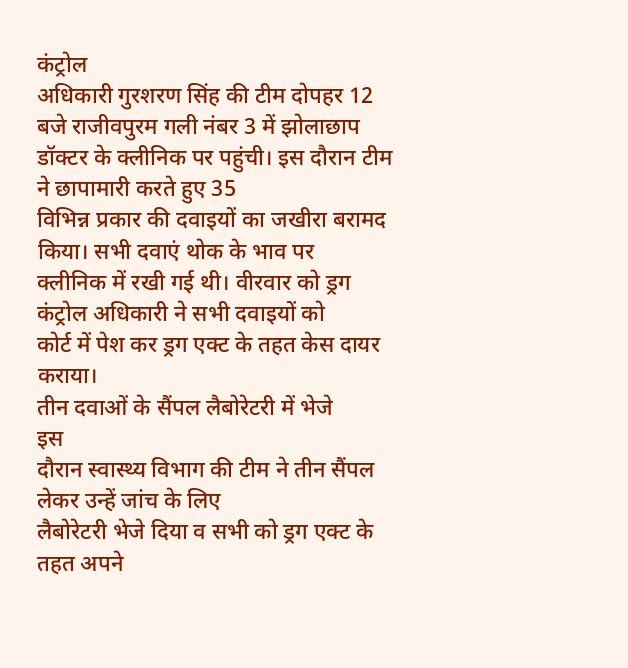कंट्रोल
अधिकारी गुरशरण सिंह की टीम दोपहर 12 बजे राजीवपुरम गली नंबर 3 में झोलाछाप
डॉक्टर के क्लीनिक पर पहुंची। इस दौरान टीम ने छापामारी करते हुए 35
विभिन्न प्रकार की दवाइयों का जखीरा बरामद किया। सभी दवाएं थोक के भाव पर
क्लीनिक में रखी गई थी। वीरवार को ड्रग कंट्रोल अधिकारी ने सभी दवाइयों को
कोर्ट में पेश कर ड्रग एक्ट के तहत केस दायर कराया।
तीन दवाओं के सैंपल लैबोरेटरी में भेजे
इस
दौरान स्वास्थ्य विभाग की टीम ने तीन सैंपल लेकर उन्हें जांच के लिए
लैबोरेटरी भेजे दिया व सभी को ड्रग एक्ट के तहत अपने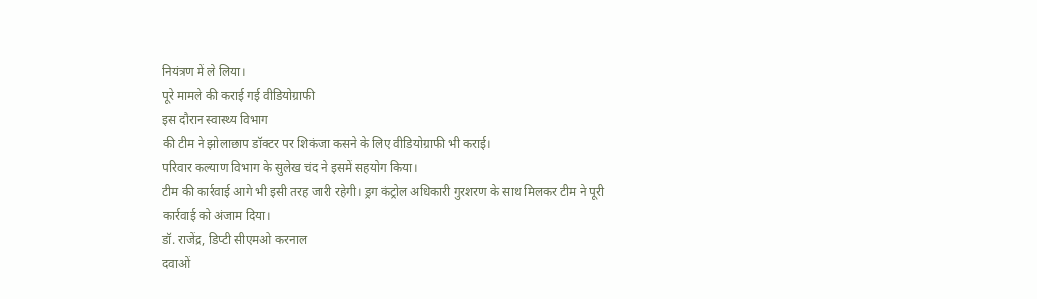नियंत्रण में ले लिया।
पूरे मामले की कराई गई वीडियोग्राफी
इस दौरान स्वास्थ्य विभाग
की टीम ने झोलाछाप डॉक्टर पर शिकंजा कसने के लिए वीडियोग्राफी भी कराई।
परिवार कल्याण विभाग के सुलेख चंद ने इसमें सहयोग किया।
टीम की कार्रवाई आगे भी इसी तरह जारी रहेगी। ड्रग कंट्रोल अधिकारी गुरशरण के साथ मिलकर टीम ने पूरी कार्रवाई को अंजाम दिया।
डॉ. राजेंद्र, डिप्टी सीएमओ करनाल
दवाओं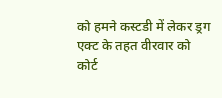को हमने कस्टडी में लेकर ड्रग एक्ट के तहत वीरवार को कोर्ट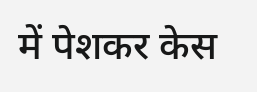में पेशकर केस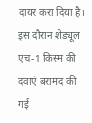दायर करा दिया है। इस दौरान शेड्यूल एच-1 किस्म की दवाएं बरामद की गई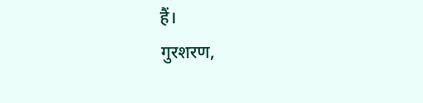हैं।
गुरशरण,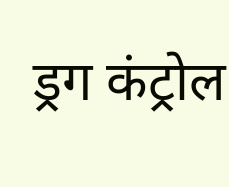ड्रग कंट्रोल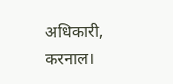अधिकारी, करनाल।